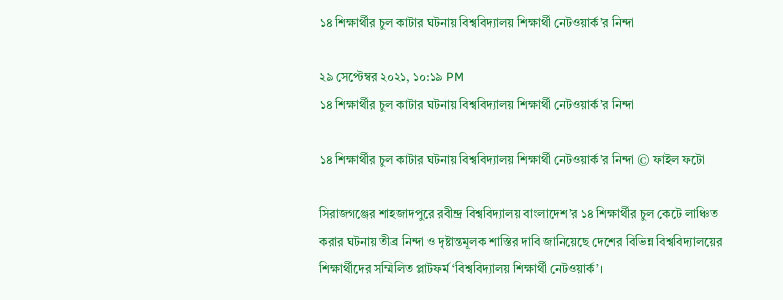১৪ শিক্ষার্থীর চুল কাটার ঘটনায় বিশ্ববিদ্যালয় শিক্ষার্থী নেটওয়ার্ক’র নিন্দা

২৯ সেপ্টেম্বর ২০২১, ১০:১৯ PM
১৪ শিক্ষার্থীর চুল কাটার ঘটনায় বিশ্ববিদ্যালয় শিক্ষার্থী নেটওয়ার্ক’র নিন্দা

১৪ শিক্ষার্থীর চুল কাটার ঘটনায় বিশ্ববিদ্যালয় শিক্ষার্থী নেটওয়ার্ক’র নিন্দা © ফাইল ফটো

সিরাজগঞ্জের শাহজাদপুরে রবীন্দ্র বিশ্ববিদ্যালয় বাংলাদেশ’র ১৪ শিক্ষার্থীর চুল কেটে লাঞ্চিত করার ঘটনায় তীব্র নিন্দা ও দৃষ্টান্তমূলক শাস্তির দাবি জানিয়েছে দেশের বিভিন্ন বিশ্ববিদ্যালয়ের শিক্ষার্থীদের সম্মিলিত প্লাটফর্ম ‘বিশ্ববিদ্যালয় শিক্ষার্থী নেটওয়ার্ক’।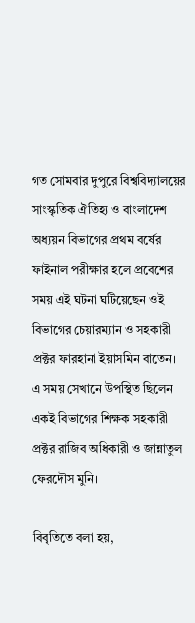গত সোমবার দুপুরে বিশ্ববিদ্যালয়ের সাংস্কৃতিক ঐতিহ্য ও বাংলাদেশ অধ্যয়ন বিভাগের প্রথম বর্ষের ফাইনাল পরীক্ষার হলে প্রবেশের সময় এই ঘটনা ঘটিয়েছেন ওই বিভাগের চেয়ারম্যান ও সহকারী প্রক্টর ফারহানা ইয়াসমিন বাতেন। এ সময় সেখানে উপস্থিত ছিলেন একই বিভাগের শিক্ষক সহকারী প্রক্টর রাজিব অধিকারী ও জান্নাতুল ফেরদৌস মুনি।

বিবৃতিতে বলা হয়,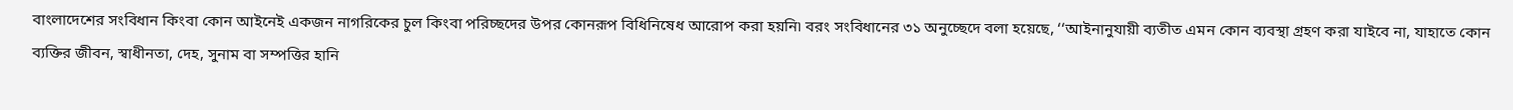বাংলাদেশের সংবিধান কিংবা কোন আইনেই একজন নাগরিকের চুল কিংবা পরিচ্ছদের উপর কোনরূপ বিধিনিষেধ আরোপ করা হয়নি৷ বরং সংবিধানের ৩১ অনুচ্ছেদে বলা হয়েছে, ‘‘আইনানুযায়ী ব্যতীত এমন কোন ব্যবস্থা গ্রহণ করা যাইবে না, যাহাতে কোন ব্যক্তির জীবন, স্বাধীনতা, দেহ, সুনাম বা সম্পত্তির হানি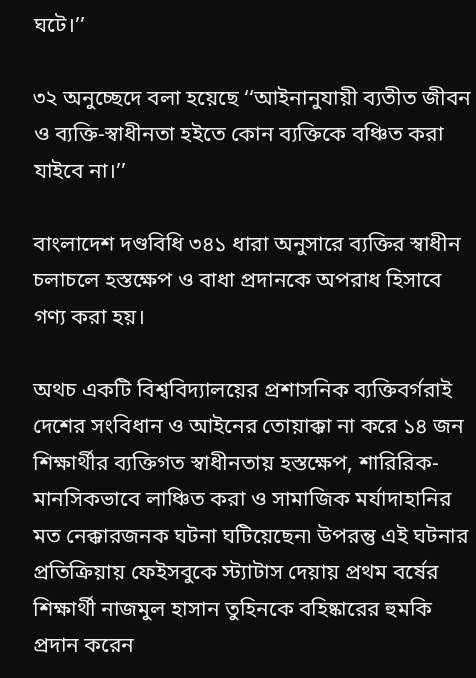ঘটে।’’

৩২ অনুচ্ছেদে বলা হয়েছে ‘‘আইনানুযায়ী ব্যতীত জীবন ও ব্যক্তি-স্বাধীনতা হইতে কোন ব্যক্তিকে বঞ্চিত করা যাইবে না।’’

বাংলাদেশ দণ্ডবিধি ৩৪১ ধারা অনুসারে ব্যক্তির স্বাধীন চলাচলে হস্তক্ষেপ ও বাধা প্রদানকে অপরাধ হিসাবে গণ্য করা হয়।

অথচ একটি বিশ্ববিদ্যালয়ের প্রশাসনিক ব্যক্তিবর্গরাই দেশের সংবিধান ও আইনের তোয়াক্কা না করে ১৪ জন শিক্ষার্থীর ব্যক্তিগত স্বাধীনতায় হস্তক্ষেপ, শারিরিক-মানসিকভাবে লাঞ্চিত করা ও সামাজিক মর্যাদাহানির মত নেক্কারজনক ঘটনা ঘটিয়েছেন৷ উপরন্তু এই ঘটনার প্রতিক্রিয়ায় ফেইসবুকে স্ট্যাটাস দেয়ায় প্রথম বর্ষের শিক্ষার্থী নাজমুল হাসান তুহিনকে বহিষ্কারের হুমকি প্রদান করেন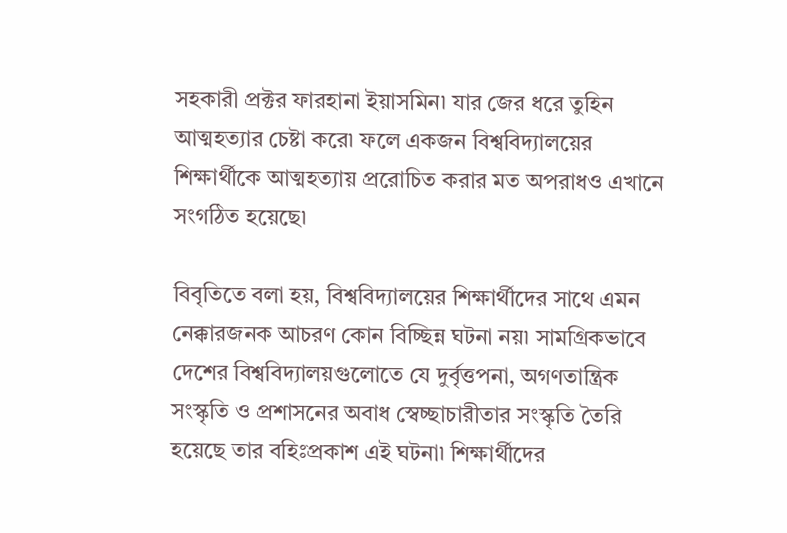সহকারী প্রক্টর ফারহানা ইয়াসমিন৷ যার জের ধরে তুহিন আত্মহত্যার চেষ্টা করে৷ ফলে একজন বিশ্ববিদ্যালয়ের শিক্ষার্থীকে আত্মহত্যায় প্ররোচিত করার মত অপরাধও এখানে সংগঠিত হয়েছে৷

বিবৃতিতে বলা হয়, বিশ্ববিদ্যালয়ের শিক্ষার্থীদের সাথে এমন নেক্কারজনক আচরণ কোন বিচ্ছিন্ন ঘটনা নয়৷ সামগ্রিকভাবে দেশের বিশ্ববিদ্যালয়গুলোতে যে দুর্বৃত্তপনা, অগণতান্ত্রিক সংস্কৃতি ও প্রশাসনের অবাধ স্বেচ্ছাচারীতার সংস্কৃতি তৈরি হয়েছে তার বহিঃপ্রকাশ এই ঘটনা৷ শিক্ষার্থীদের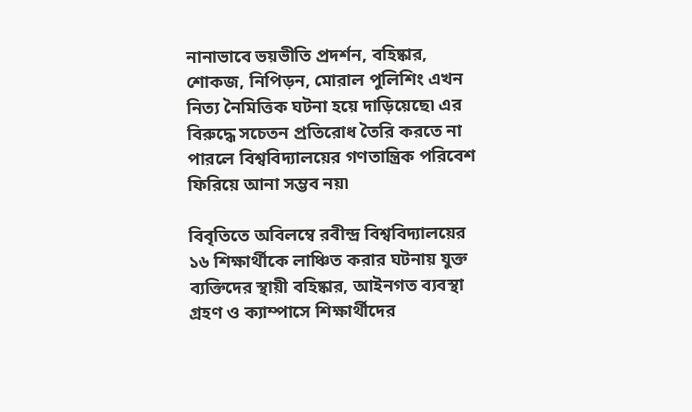নানাভাবে ভয়ভীতি প্রদর্শন, বহিষ্কার, শোকজ, নিপিড়ন, মোরাল পুলিশিং এখন নিত্য নৈমিত্তিক ঘটনা হয়ে দাড়িয়েছে৷ এর বিরুদ্ধে সচেতন প্রতিরোধ তৈরি করতে না পারলে বিশ্ববিদ্যালয়ের গণতান্ত্রিক পরিবেশ ফিরিয়ে আনা সম্ভব নয়৷

বিবৃতিতে অবিলম্বে রবীন্দ্র বিশ্ববিদ্যালয়ের ১৬ শিক্ষার্থীকে লাঞ্চিত করার ঘটনায় যুক্ত ব্যক্তিদের স্থায়ী বহিষ্কার, আইনগত ব্যবস্থা গ্রহণ ও ক্যাম্পাসে শিক্ষার্থীদের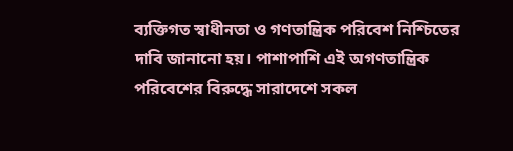ব্যক্তিগত স্বাধীনতা ও গণতান্ত্রিক পরিবেশ নিশ্চিতের দাবি জানানো হয়। পাশাপাশি এই অগণতান্ত্রিক পরিবেশের বিরুদ্ধে সারাদেশে সকল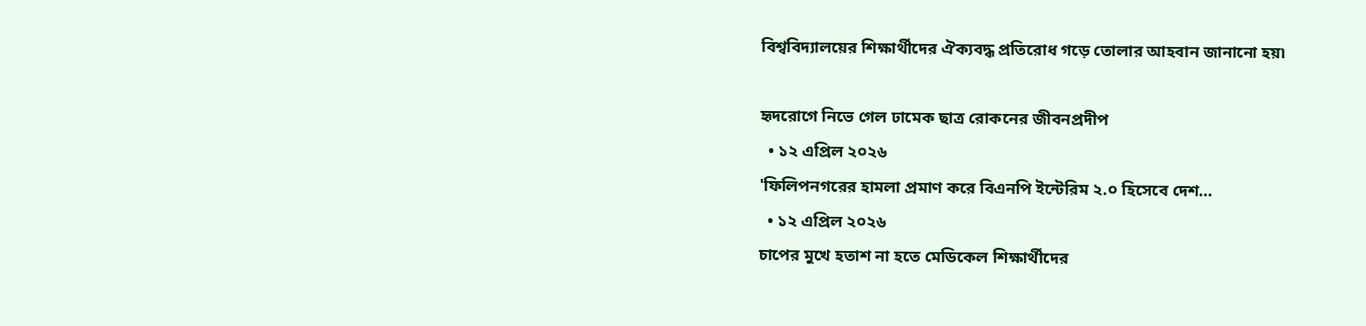বিশ্ববিদ্যালয়ের শিক্ষার্থীদের ঐক্যবদ্ধ প্রতিরোধ গড়ে তোলার আহবান জানানো হয়৷

হৃদরোগে নিভে গেল ঢামেক ছাত্র রোকনের জীবনপ্রদীপ
  • ১২ এপ্রিল ২০২৬
'ফিলিপনগরের হামলা প্রমাণ করে বিএনপি ইন্টেরিম ২.০ হিসেবে দেশ…
  • ১২ এপ্রিল ২০২৬
চাপের মুখে হতাশ না হতে মেডিকেল শিক্ষার্থীদের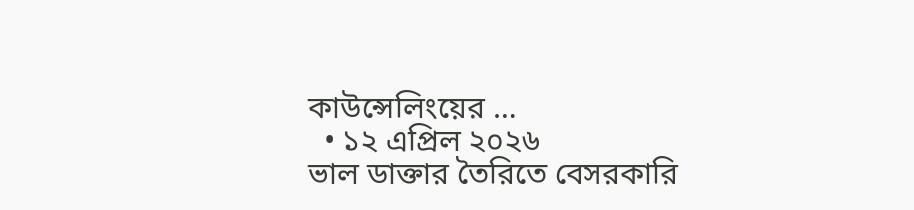কাউন্সেলিংয়ের …
  • ১২ এপ্রিল ২০২৬
ভাল ডাক্তার তৈরিতে বেসরকারি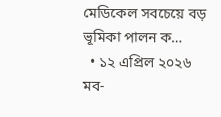মেডিকেল সবচেয়ে বড় ভূমিকা পালন ক…
  • ১২ এপ্রিল ২০২৬
মব-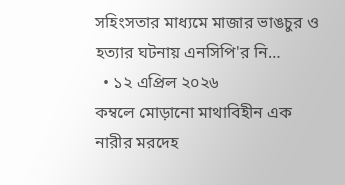সহিংসতার মাধ্যমে মাজার ভাঙচুর ও হত্যার ঘটনায় এনসিপি'র নি…
  • ১২ এপ্রিল ২০২৬
কম্বলে মোড়ানো মাথাবিহীন এক নারীর মরদেহ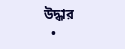উদ্ধার
  •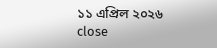১১ এপ্রিল ২০২৬
close